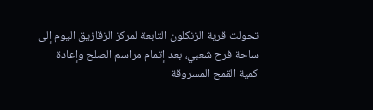تحولت قرية الزنكلون التابعة لمركز الزقازيق اليوم إلى ساحة فرح شعبي، بعد إتمام مراسم الصلح وإعادة كمية القمح المسروقة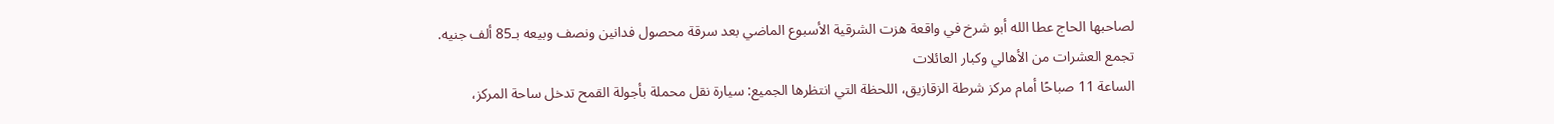لصاحبها الحاج عطا الله أبو شرخ في واقعة هزت الشرقية الأسبوع الماضي بعد سرقة محصول فدانين ونصف وبيعه بـ85 ألف جنيه.
تجمع العشرات من الأهالي وكبار العائلات
الساعة 11 صباحًا أمام مركز شرطة الزقازيق، اللحظة التي انتظرها الجميع: سيارة نقل محملة بأجولة القمح تدخل ساحة المركز،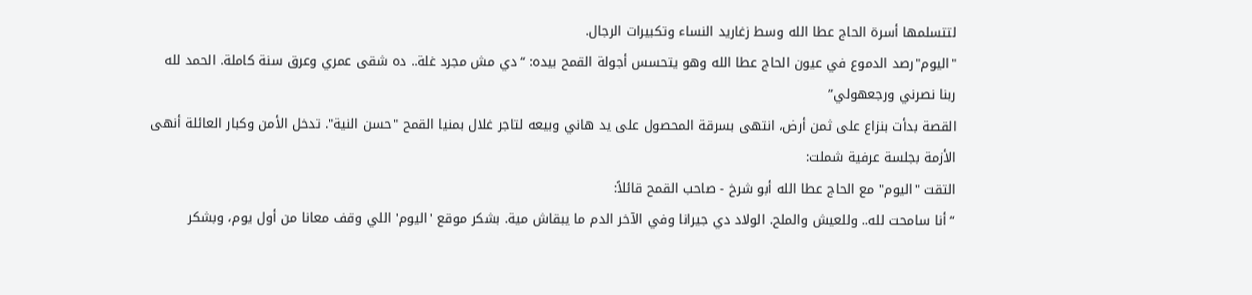لتتسلمها أسرة الحاج عطا الله وسط زغاريد النساء وتكبيرات الرجال.
"اليوم"رصد الدموع في عيون الحاج عطا الله وهو يتحسس أجولة القمح بيده: “دي مش مجرد غلة.. ده شقى عمري وعرق سنة كاملة. الحمد لله ربنا نصرني ورجعهولي”
القصة بدأت بنزاع على ثمن أرض، انتهى بسرقة المحصول على يد هاني وبيعه لتاجر غلال بمنيا القمح "حسن النية". تدخل الأمن وكبار العائلة أنهى الأزمة بجلسة عرفية شملت:
التقت "اليوم" مع الحاج عطا الله أبو شرخ - صاحب القمح قائلاً:
“أنا سامحت لله.. وللعيش والملح. الولاد دي جيرانا وفي الآخر الدم ما يبقاش مية. بشكر موقع 'اليوم' اللي وقف معانا من أول يوم، وبشكر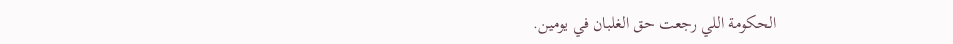الحكومة اللي رجعت حق الغلبان في يومين.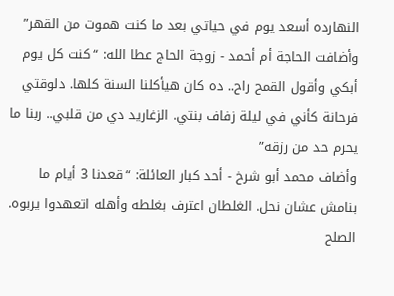النهارده أسعد يوم في حياتي بعد ما كنت هموت من القهر”
وأضافت الحاجة أم أحمد - زوجة الحاج عطا الله: “كنت كل يوم أبكي وأقول القمح راح.. ده كان هيأكلنا السنة كلها. دلوقتي فرحانة كأني في ليلة زفاف بنتي. الزغاريد دي من قلبي.. ربنا ما يحرم حد من رزقه”
وأضاف محمد أبو شرخ - أحد كبار العائلة: “قعدنا 3 أيام ما بنامش عشان نحل. الغلطان اعترف بغلطه وأهله اتعهدوا يربوه. الصلح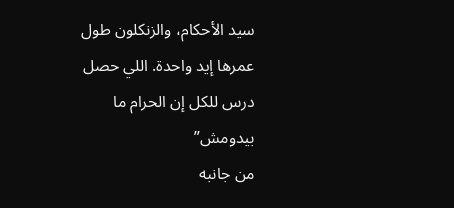سيد الأحكام، والزنكلون طول عمرها إيد واحدة. اللي حصل درس للكل إن الحرام ما بيدومش”
من جانبه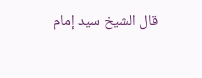قال الشيخ سيد إمام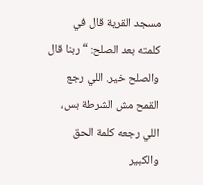مسجد القرية قال في كلمته بعد الصلح: “ربنا قال والصلح خير. اللي رجع القمح مش الشرطة بس، اللي رجعه كلمة الحق والكبير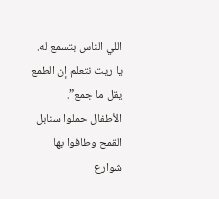اللي الناس بتسمع له. يا ريت نتعلم إن الطمع يقل ما جمع”.
الأطفال حملوا سنابل القمح وطافوا بها شوارع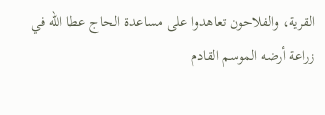القرية، والفلاحون تعاهدوا على مساعدة الحاج عطا الله في زراعة أرضه الموسم القادم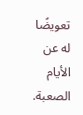تعويضًا له عن الأيام الصعبة.